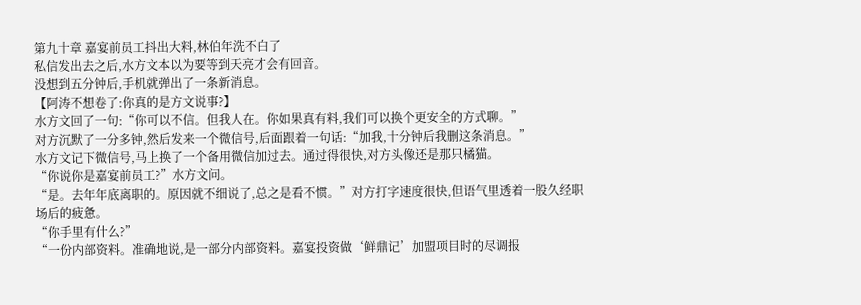第九十章 嘉宴前员工抖出大料,林伯年洗不白了
私信发出去之后,水方文本以为要等到天亮才会有回音。
没想到五分钟后,手机就弹出了一条新消息。
【阿涛不想卷了:你真的是方文说事?】
水方文回了一句:“你可以不信。但我人在。你如果真有料,我们可以换个更安全的方式聊。”
对方沉默了一分多钟,然后发来一个微信号,后面跟着一句话:“加我,十分钟后我删这条消息。”
水方文记下微信号,马上换了一个备用微信加过去。通过得很快,对方头像还是那只橘猫。
“你说你是嘉宴前员工?”水方文问。
“是。去年年底离职的。原因就不细说了,总之是看不惯。”对方打字速度很快,但语气里透着一股久经职场后的疲惫。
“你手里有什么?”
“一份内部资料。准确地说,是一部分内部资料。嘉宴投资做‘鲜鼎记’加盟项目时的尽调报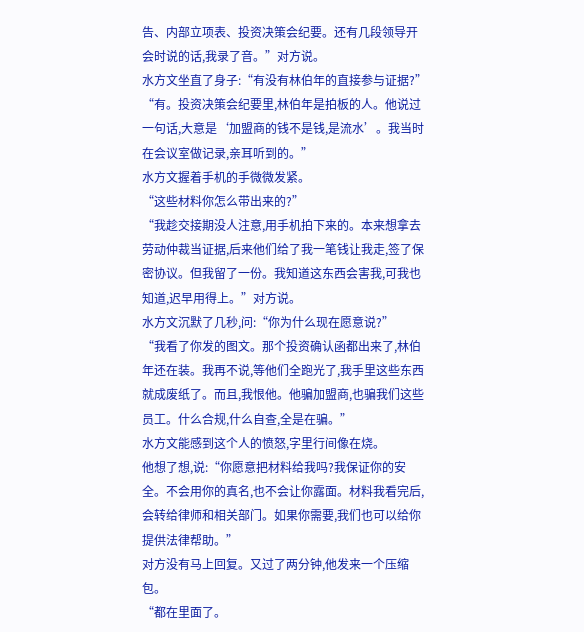告、内部立项表、投资决策会纪要。还有几段领导开会时说的话,我录了音。”对方说。
水方文坐直了身子:“有没有林伯年的直接参与证据?”
“有。投资决策会纪要里,林伯年是拍板的人。他说过一句话,大意是‘加盟商的钱不是钱,是流水’。我当时在会议室做记录,亲耳听到的。”
水方文握着手机的手微微发紧。
“这些材料你怎么带出来的?”
“我趁交接期没人注意,用手机拍下来的。本来想拿去劳动仲裁当证据,后来他们给了我一笔钱让我走,签了保密协议。但我留了一份。我知道这东西会害我,可我也知道,迟早用得上。”对方说。
水方文沉默了几秒,问:“你为什么现在愿意说?”
“我看了你发的图文。那个投资确认函都出来了,林伯年还在装。我再不说,等他们全跑光了,我手里这些东西就成废纸了。而且,我恨他。他骗加盟商,也骗我们这些员工。什么合规,什么自查,全是在骗。”
水方文能感到这个人的愤怒,字里行间像在烧。
他想了想,说:“你愿意把材料给我吗?我保证你的安全。不会用你的真名,也不会让你露面。材料我看完后,会转给律师和相关部门。如果你需要,我们也可以给你提供法律帮助。”
对方没有马上回复。又过了两分钟,他发来一个压缩包。
“都在里面了。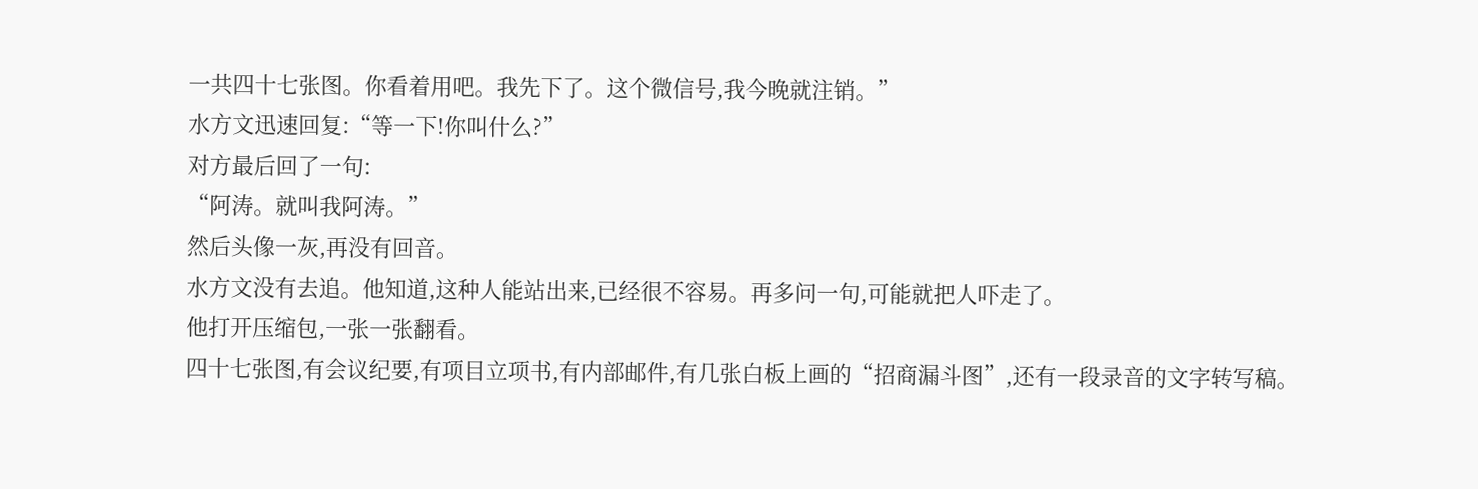一共四十七张图。你看着用吧。我先下了。这个微信号,我今晚就注销。”
水方文迅速回复:“等一下!你叫什么?”
对方最后回了一句:
“阿涛。就叫我阿涛。”
然后头像一灰,再没有回音。
水方文没有去追。他知道,这种人能站出来,已经很不容易。再多问一句,可能就把人吓走了。
他打开压缩包,一张一张翻看。
四十七张图,有会议纪要,有项目立项书,有内部邮件,有几张白板上画的“招商漏斗图”,还有一段录音的文字转写稿。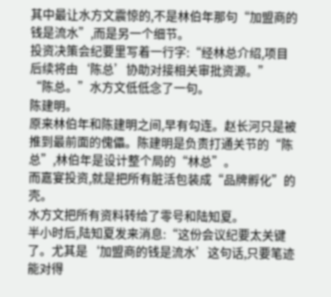其中最让水方文震惊的,不是林伯年那句“加盟商的钱是流水”,而是另一个细节。
投资决策会纪要里写着一行字:“经林总介绍,项目后续将由‘陈总’协助对接相关审批资源。”
“陈总。”水方文低低念了一句。
陈建明。
原来林伯年和陈建明之间,早有勾连。赵长河只是被推到最前面的傀儡。陈建明是负责打通关节的“陈总”,林伯年是设计整个局的“林总”。
而嘉宴投资,就是把所有脏活包装成“品牌孵化”的壳。
水方文把所有资料转给了零号和陆知夏。
半小时后,陆知夏发来消息:“这份会议纪要太关键了。尤其是‘加盟商的钱是流水’这句话,只要笔迹能对得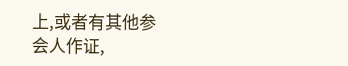上,或者有其他参会人作证,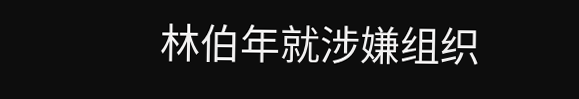林伯年就涉嫌组织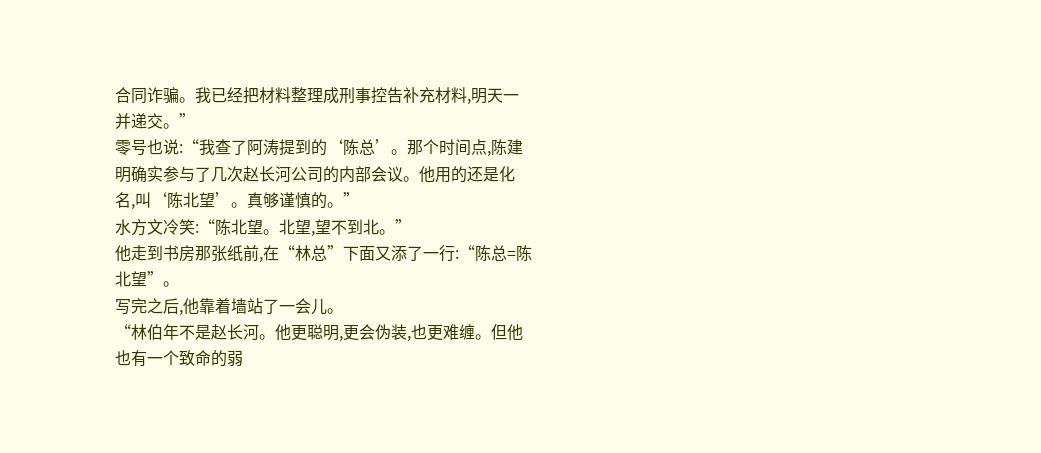合同诈骗。我已经把材料整理成刑事控告补充材料,明天一并递交。”
零号也说:“我查了阿涛提到的‘陈总’。那个时间点,陈建明确实参与了几次赵长河公司的内部会议。他用的还是化名,叫‘陈北望’。真够谨慎的。”
水方文冷笑:“陈北望。北望,望不到北。”
他走到书房那张纸前,在“林总”下面又添了一行:“陈总=陈北望”。
写完之后,他靠着墙站了一会儿。
“林伯年不是赵长河。他更聪明,更会伪装,也更难缠。但他也有一个致命的弱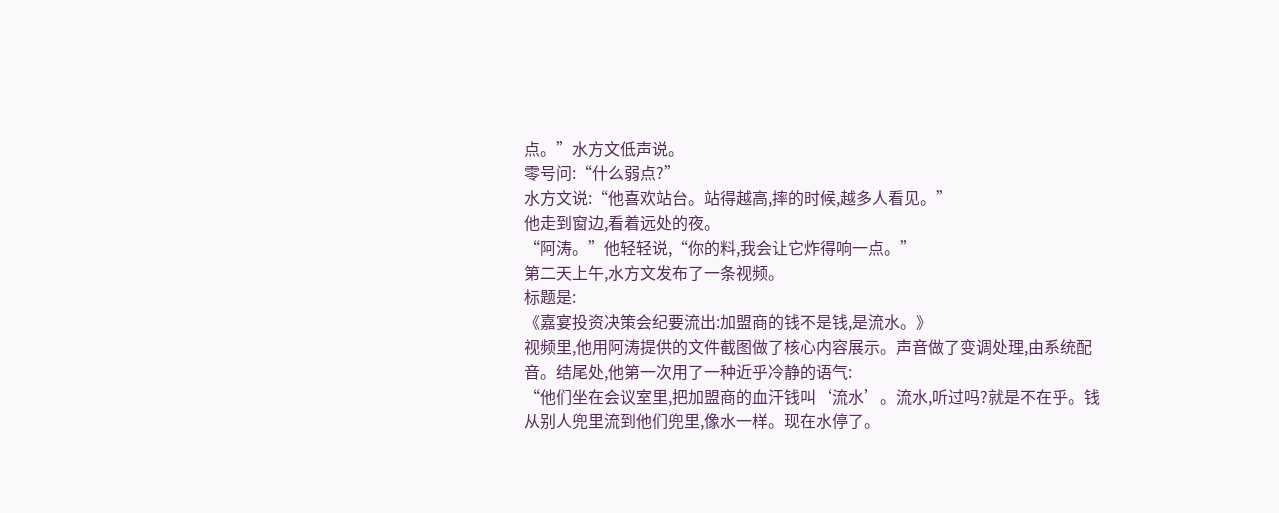点。”水方文低声说。
零号问:“什么弱点?”
水方文说:“他喜欢站台。站得越高,摔的时候,越多人看见。”
他走到窗边,看着远处的夜。
“阿涛。”他轻轻说,“你的料,我会让它炸得响一点。”
第二天上午,水方文发布了一条视频。
标题是:
《嘉宴投资决策会纪要流出:加盟商的钱不是钱,是流水。》
视频里,他用阿涛提供的文件截图做了核心内容展示。声音做了变调处理,由系统配音。结尾处,他第一次用了一种近乎冷静的语气:
“他们坐在会议室里,把加盟商的血汗钱叫‘流水’。流水,听过吗?就是不在乎。钱从别人兜里流到他们兜里,像水一样。现在水停了。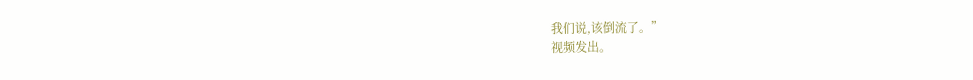我们说,该倒流了。”
视频发出。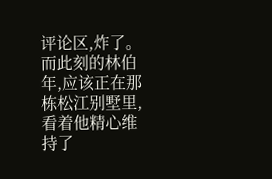评论区,炸了。
而此刻的林伯年,应该正在那栋松江别墅里,看着他精心维持了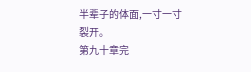半辈子的体面,一寸一寸裂开。
第九十章完